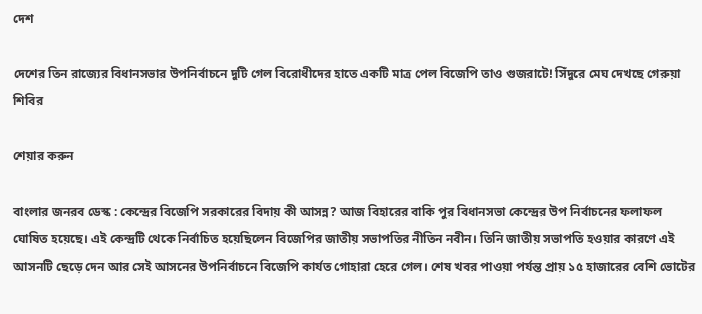দেশ

দেশের তিন রাজ্যের বিধানসভার উপনির্বাচনে দুটি গেল বিরোধীদের হাতে একটি মাত্র পেল বিজেপি তাও গুজরাটে! সিঁদুরে মেঘ দেখছে গেরুয়া শিবির

শেয়ার করুন

বাংলার জনরব ডেস্ক : কেন্দ্রের বিজেপি সরকারের বিদায় কী আসন্ন? আজ বিহারের বাকি পুর বিধানসভা কেন্দ্রের উপ নির্বাচনের ফলাফল ঘোষিত হয়েছে। এই কেন্দ্রটি থেকে নির্বাচিত হয়েছিলেন বিজেপির জাতীয় সভাপতির নীতিন নবীন। তিনি জাতীয় সভাপতি হওয়ার কারণে এই আসনটি ছেড়ে দেন আর সেই আসনের উপনির্বাচনে বিজেপি কার্যত গোহারা হেরে গেল। শেষ খবর পাওয়া পর্যন্ত প্রায় ১৫ হাজারের বেশি ভোটের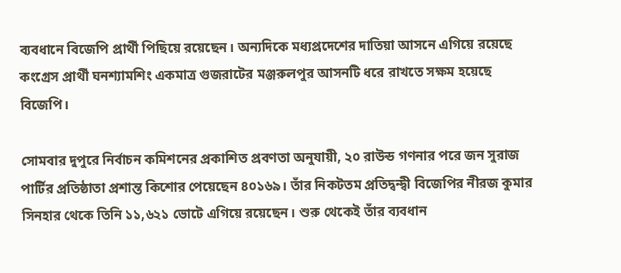ব্যবধানে বিজেপি প্রার্থী পিছিয়ে রয়েছেন। অন্যদিকে মধ্যপ্রদেশের দাতিয়া আসনে এগিয়ে রয়েছে কংগ্রেস প্রার্থী ঘনশ্যামশিং একমাত্র গুজরাটের মঞ্জরুলপুর আসনটি ধরে রাখতে সক্ষম হয়েছে বিজেপি।

সোমবার দুপুরে নির্বাচন কমিশনের প্রকাশিত প্রবণতা অনুযায়ী, ২০ রাউন্ড গণনার পরে জন সুরাজ পার্টির প্রতিষ্ঠাতা প্রশান্ত কিশোর পেয়েছেন ৪০১৬৯। তাঁর নিকটতম প্রতিদ্বন্দ্বী বিজেপির নীরজ কুমার সিনহার থেকে তিনি ১১,৬২১ ভোটে এগিয়ে রয়েছেন। শুরু থেকেই তাঁর ব্যবধান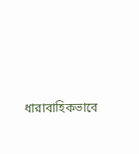ধারাবাহিকভাবে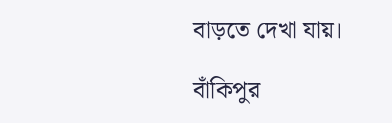বাড়তে দেখা যায়।

বাঁকিপুর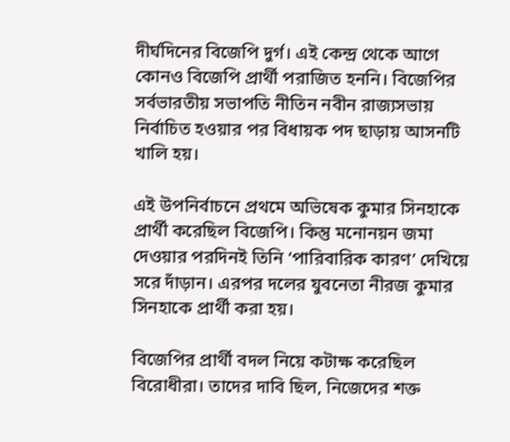দীর্ঘদিনের বিজেপি দুর্গ। এই কেন্দ্র থেকে আগে কোনও বিজেপি প্রার্থী পরাজিত হননি। বিজেপির সর্বভারতীয় সভাপতি নীতিন নবীন রাজ্যসভায় নির্বাচিত হওয়ার পর বিধায়ক পদ ছাড়ায় আসনটি খালি হয়।

এই উপনির্বাচনে প্রথমে অভিষেক কুমার সিনহাকে প্রার্থী করেছিল বিজেপি। কিন্তু মনোনয়ন জমা দেওয়ার পরদিনই তিনি ‘পারিবারিক কারণ’ দেখিয়ে সরে দাঁড়ান। এরপর দলের যুবনেতা নীরজ কুমার সিনহাকে প্রার্থী করা হয়।

বিজেপির প্রার্থী বদল নিয়ে কটাক্ষ করেছিল বিরোধীরা। তাদের দাবি ছিল, নিজেদের শক্ত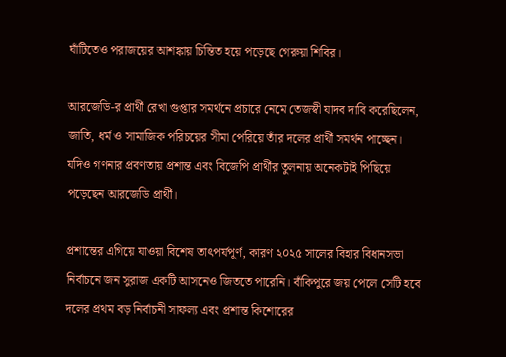ঘাঁটিতেও পরাজয়ের আশঙ্কায় চিন্তিত হয়ে পড়েছে গেরুয়া শিবির।

আরজেডি-র প্রার্থী রেখা গুপ্তার সমর্থনে প্রচারে নেমে তেজস্বী যাদব দাবি করেছিলেন, জাতি, ধর্ম ও সামাজিক পরিচয়ের সীমা পেরিয়ে তাঁর দলের প্রার্থী সমর্থন পাচ্ছেন। যদিও গণনার প্রবণতায় প্রশান্ত এবং বিজেপি প্রার্থীর তুলনায় অনেকটাই পিছিয়ে পড়েছেন আরজেডি প্রার্থী।

প্রশান্তের এগিয়ে যাওয়া বিশেষ তাৎপর্যপূর্ণ, কারণ ২০২৫ সালের বিহার বিধানসভা নির্বাচনে জন সুরাজ একটি আসনেও জিততে পারেনি। বাঁকিপুরে জয় পেলে সেটি হবে দলের প্রথম বড় নির্বাচনী সাফল্য এবং প্রশান্ত কিশোরের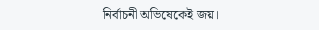নির্বাচনী অভিষেকেই জয়।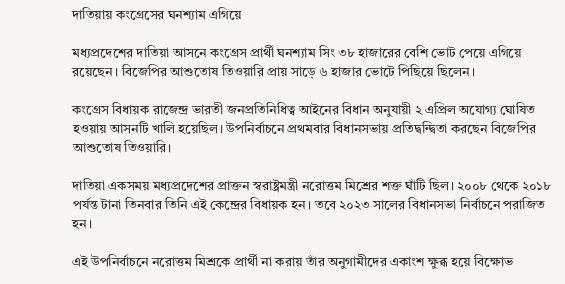দাতিয়ায় কংগ্রেসের ঘনশ্যাম এগিয়ে

মধ্যপ্রদেশের দাতিয়া আসনে কংগ্রেস প্রার্থী ঘনশ্যাম সিং ৩৮ হাজারের বেশি ভোট পেয়ে এগিয়ে রয়েছেন। বিজেপির আশুতোষ তিওয়ারি প্রায় সাড়ে ৬ হাজার ভোটে পিছিয়ে ছিলেন।

কংগ্রেস বিধায়ক রাজেন্দ্র ভারতী জনপ্রতিনিধিত্ব আইনের বিধান অনুযায়ী ২ এপ্রিল অযোগ্য ঘোষিত হওয়ায় আসনটি খালি হয়েছিল। উপনির্বাচনে প্রথমবার বিধানসভায় প্রতিদ্বন্দ্বিতা করছেন বিজেপির আশুতোষ তিওয়ারি।

দাতিয়া একসময় মধ্যপ্রদেশের প্রাক্তন স্বরাষ্ট্রমন্ত্রী নরোত্তম মিশ্রের শক্ত ঘাঁটি ছিল। ২০০৮ থেকে ২০১৮ পর্যন্ত টানা তিনবার তিনি এই কেন্দ্রের বিধায়ক হন। তবে ২০২৩ সালের বিধানসভা নির্বাচনে পরাজিত হন।

এই উপনির্বাচনে নরোত্তম মিশ্রকে প্রার্থী না করায় তাঁর অনুগামীদের একাংশ ক্ষুব্ধ হয়ে বিক্ষোভ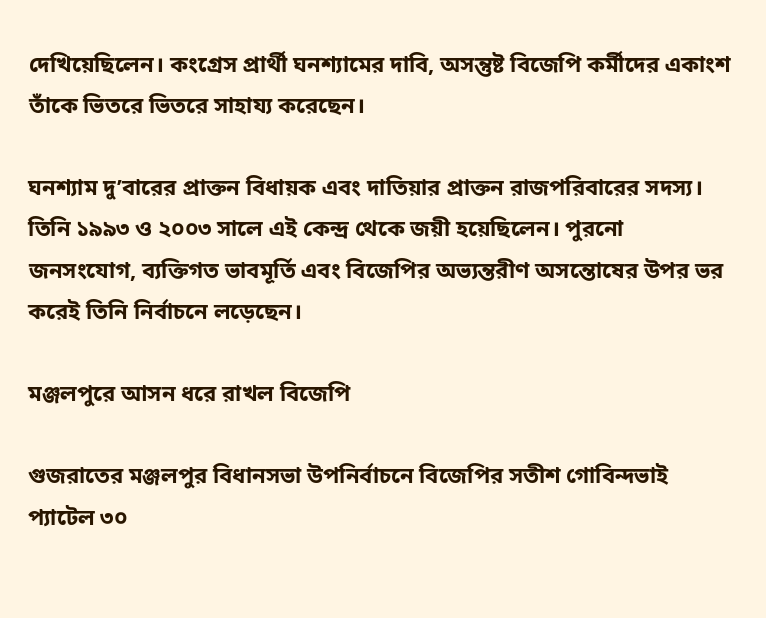দেখিয়েছিলেন। কংগ্রেস প্রার্থী ঘনশ্যামের দাবি, অসন্তুষ্ট বিজেপি কর্মীদের একাংশ তাঁকে ভিতরে ভিতরে সাহায্য করেছেন।

ঘনশ্যাম দু’বারের প্রাক্তন বিধায়ক এবং দাতিয়ার প্রাক্তন রাজপরিবারের সদস্য। তিনি ১৯৯৩ ও ২০০৩ সালে এই কেন্দ্র থেকে জয়ী হয়েছিলেন। পুরনো জনসংযোগ, ব্যক্তিগত ভাবমূর্তি এবং বিজেপির অভ্যন্তরীণ অসন্তোষের উপর ভর করেই তিনি নির্বাচনে লড়েছেন।

মঞ্জলপুরে আসন ধরে রাখল বিজেপি

গুজরাতের মঞ্জলপুর বিধানসভা উপনির্বাচনে বিজেপির সতীশ গোবিন্দভাই প্যাটেল ৩০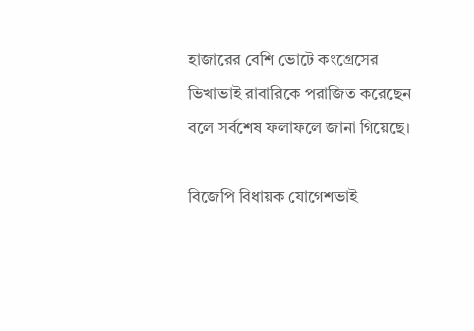হাজারের বেশি ভোটে কংগ্রেসের ভিখাভাই রাবারিকে পরাজিত করেছেন বলে সর্বশেষ ফলাফলে জানা গিয়েছে।

বিজেপি বিধায়ক যোগেশভাই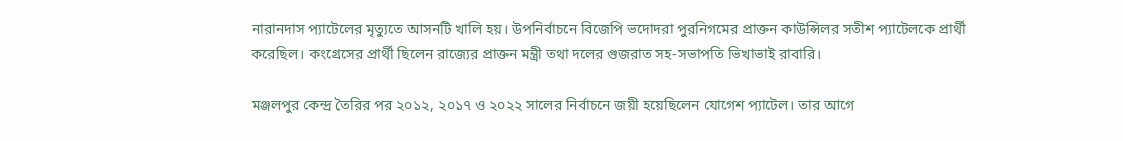নারানদাস প্যাটেলের মৃত্যুতে আসনটি খালি হয়। উপনির্বাচনে বিজেপি ভদোদরা পুরনিগমের প্রাক্তন কাউন্সিলর সতীশ প্যাটেলকে প্রার্থী করেছিল। কংগ্রেসের প্রার্থী ছিলেন রাজ্যের প্রাক্তন মন্ত্রী তথা দলের গুজরাত সহ-সভাপতি ভিখাভাই রাবারি।

মঞ্জলপুর কেন্দ্র তৈরির পর ২০১২, ২০১৭ ও ২০২২ সালের নির্বাচনে জয়ী হয়েছিলেন যোগেশ প্যাটেল। তার আগে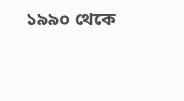১৯৯০ থেকে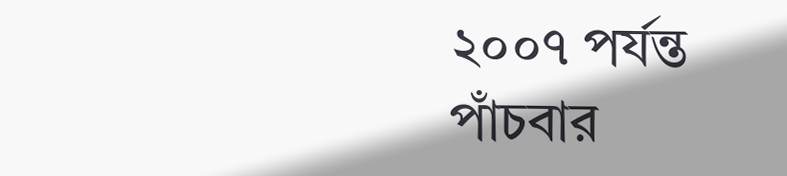২০০৭ পর্যন্ত পাঁচবার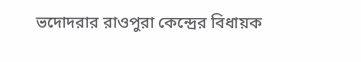ভদোদরার রাওপুরা কেন্দ্রের বিধায়ক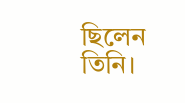ছিলেন তিনি।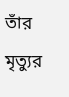তাঁর মৃত্যুর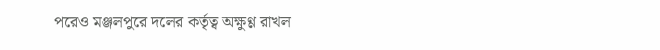পরেও মঞ্জলপুরে দলের কর্তৃত্ব অক্ষুণ্ণ রাখল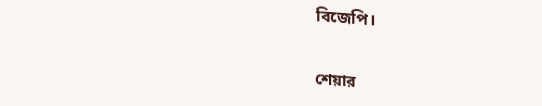বিজেপি।


শেয়ার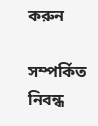করুন

সম্পর্কিত নিবন্ধ